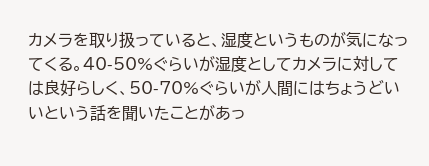カメラを取り扱っていると、湿度というものが気になってくる。40-50%ぐらいが湿度としてカメラに対しては良好らしく、50-70%ぐらいが人間にはちょうどいいという話を聞いたことがあっ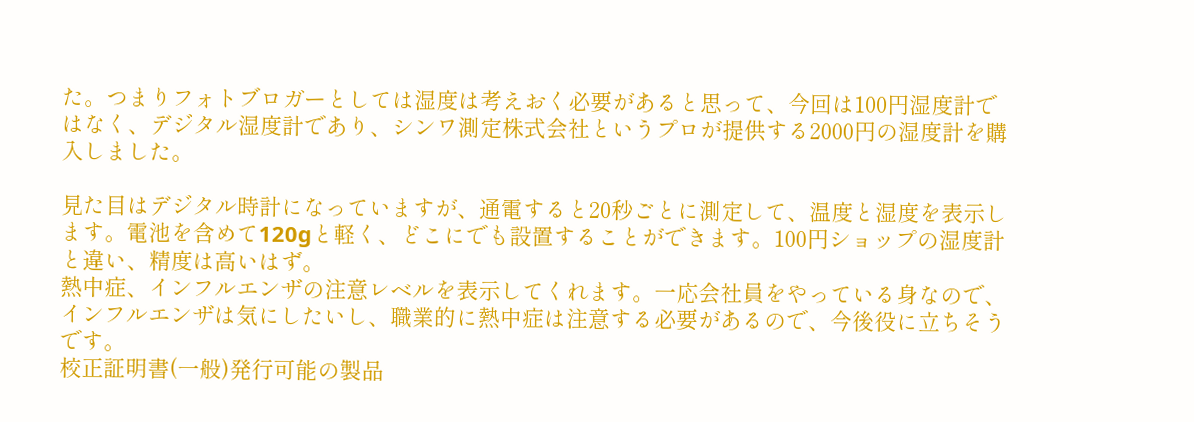た。つまりフォトブロガーとしては湿度は考えおく必要があると思って、今回は100円湿度計ではなく、デジタル湿度計であり、シンワ測定株式会社というプロが提供する2000円の湿度計を購入しました。

見た目はデジタル時計になっていますが、通電すると20秒ごとに測定して、温度と湿度を表示します。電池を含めて120gと軽く、どこにでも設置することができます。100円ショップの湿度計と違い、精度は高いはず。
熱中症、インフルエンザの注意レベルを表示してくれます。一応会社員をやっている身なので、インフルエンザは気にしたいし、職業的に熱中症は注意する必要があるので、今後役に立ちそうです。
校正証明書(一般)発行可能の製品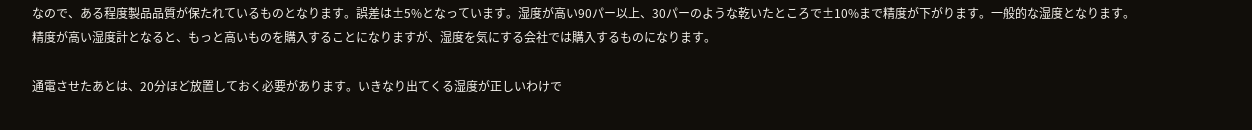なので、ある程度製品品質が保たれているものとなります。誤差は±5%となっています。湿度が高い90パー以上、30パーのような乾いたところで±10%まで精度が下がります。一般的な湿度となります。
精度が高い湿度計となると、もっと高いものを購入することになりますが、湿度を気にする会社では購入するものになります。

通電させたあとは、20分ほど放置しておく必要があります。いきなり出てくる湿度が正しいわけで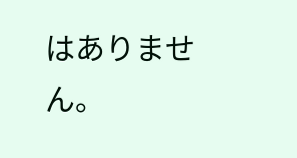はありません。